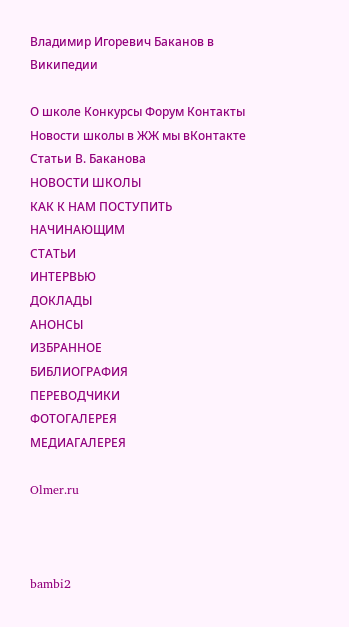Владимир Игоревич Баканов в Википедии

О школе Конкурсы Форум Контакты Новости школы в ЖЖ мы вКонтакте Статьи В. Баканова
НОВОСТИ ШКОЛЫ
КАК К НАМ ПОСТУПИТЬ
НАЧИНАЮЩИМ
СТАТЬИ
ИНТЕРВЬЮ
ДОКЛАДЫ
АНОНСЫ
ИЗБРАННОЕ
БИБЛИОГРАФИЯ
ПЕРЕВОДЧИКИ
ФОТОГАЛЕРЕЯ
МЕДИАГАЛЕРЕЯ

Olmer.ru



bambi2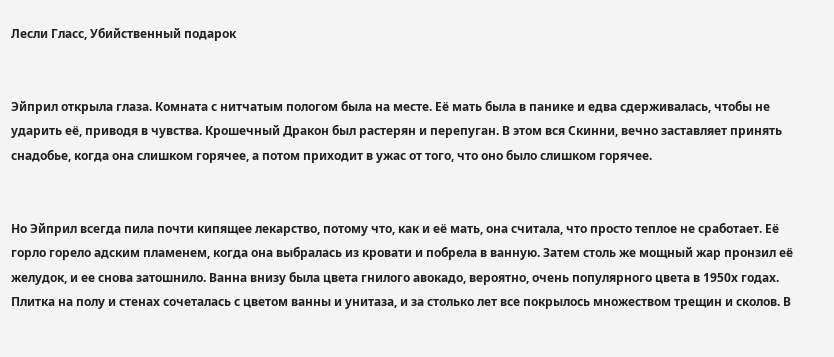Лесли Гласс, Убийственный подарок


Эйприл открыла глаза. Комната с нитчатым пологом была на месте. Её мать была в панике и едва сдерживалась, чтобы не ударить её, приводя в чувства. Крошечный Дракон был растерян и перепуган. В этом вся Скинни, вечно заставляет принять снадобье, когда она слишком горячее, а потом приходит в ужас от того, что оно было слишком горячее.


Но Эйприл всегда пила почти кипящее лекарство, потому что, как и её мать, она считала, что просто теплое не сработает. Её горло горело адским пламенем, когда она выбралась из кровати и побрела в ванную. Затем столь же мощный жар пронзил её желудок, и ее снова затошнило. Ванна внизу была цвета гнилого авокадо, вероятно, очень популярного цвета в 1950х годах. Плитка на полу и стенах сочеталась с цветом ванны и унитаза, и за столько лет все покрылось множеством трещин и сколов. В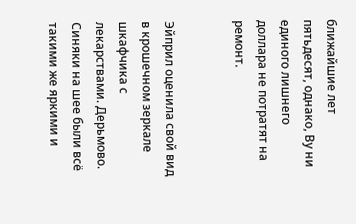ближайшие лет пятьдесят, однако, Ву ни единого лишнего доллара не потратят на ремонт.


Эйприл оценила свой вид в крошечном зеркале шкафчика с лекарствами. Дерьмово. Синяки на шее были всё такими же яркими и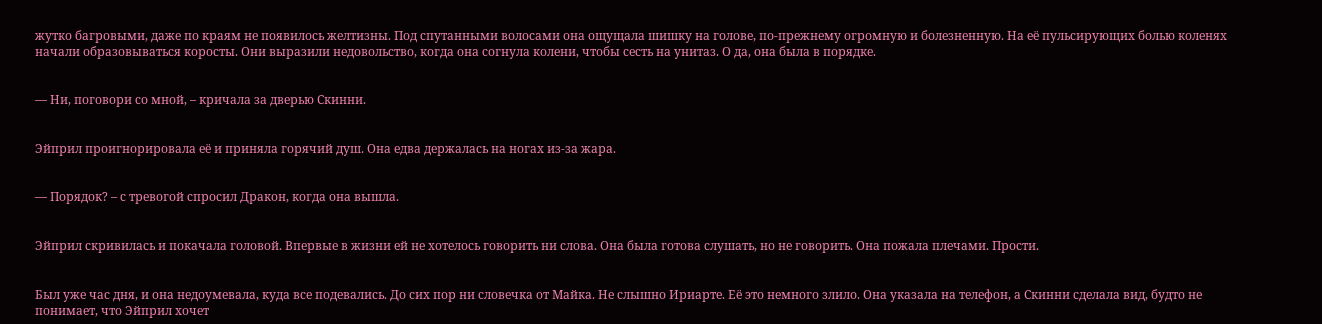жутко багровыми, даже по краям не появилось желтизны. Под спутанными волосами она ощущала шишку на голове, по-прежнему огромную и болезненную. На её пульсирующих болью коленях начали образовываться коросты. Они выразили недовольство, когда она согнула колени, чтобы сесть на унитаз. О да, она была в порядке.


— Ни, поговори со мной, – кричала за дверью Скинни.


Эйприл проигнорировала её и приняла горячий душ. Она едва держалась на ногах из-за жара.


— Порядок? – с тревогой спросил Дракон, когда она вышла.


Эйприл скривилась и покачала головой. Впервые в жизни ей не хотелось говорить ни слова. Она была готова слушать, но не говорить. Она пожала плечами. Прости.


Был уже час дня, и она недоумевала, куда все подевались. До сих пор ни словечка от Майка. Не слышно Ириарте. Её это немного злило. Она указала на телефон, а Скинни сделала вид, будто не понимает, что Эйприл хочет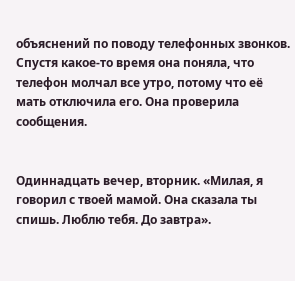объяснений по поводу телефонных звонков. Спустя какое-то время она поняла, что телефон молчал все утро, потому что её мать отключила его. Она проверила сообщения.


Одиннадцать вечер, вторник. «Милая, я говорил с твоей мамой. Она сказала ты спишь. Люблю тебя. До завтра».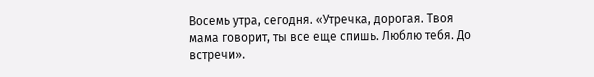Восемь утра, сегодня. «Утречка, дорогая. Твоя мама говорит, ты все еще спишь. Люблю тебя. До встречи».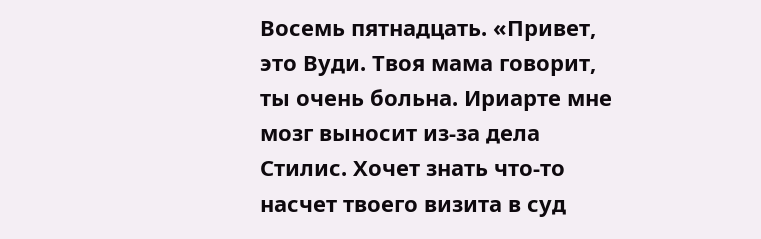Восемь пятнадцать. «Привет, это Вуди. Твоя мама говорит, ты очень больна. Ириарте мне мозг выносит из-за дела Стилис. Хочет знать что-то насчет твоего визита в суд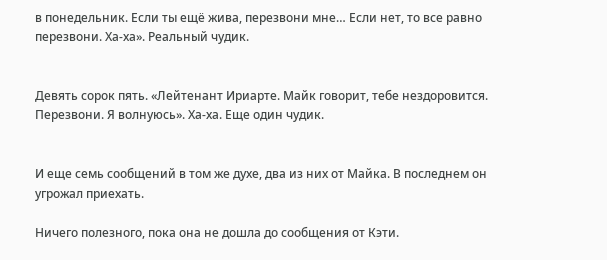в понедельник. Если ты ещё жива, перезвони мне… Если нет, то все равно перезвони. Ха-ха». Реальный чудик.


Девять сорок пять. «Лейтенант Ириарте. Майк говорит, тебе нездоровится. Перезвони. Я волнуюсь». Ха-ха. Еще один чудик.


И еще семь сообщений в том же духе, два из них от Майка. В последнем он угрожал приехать.

Ничего полезного, пока она не дошла до сообщения от Кэти.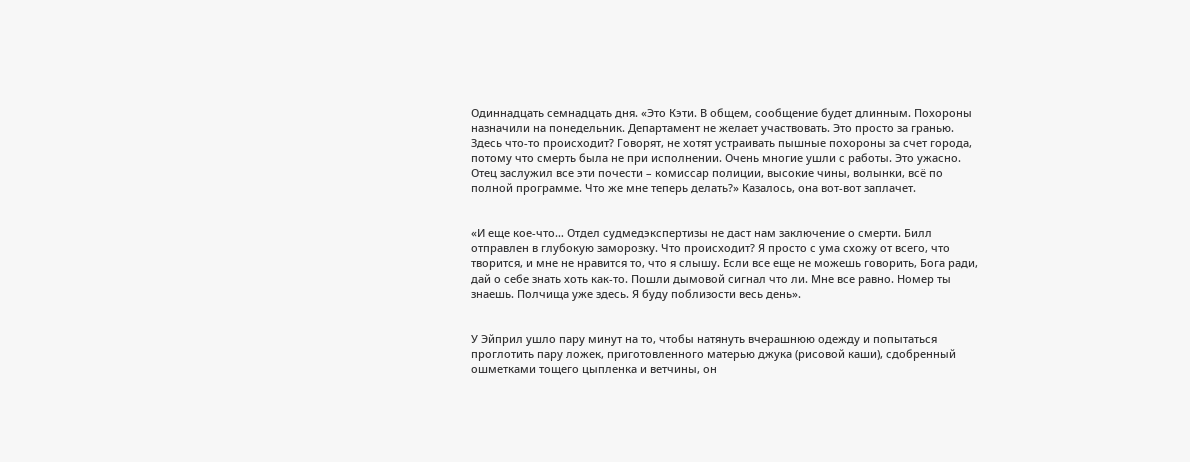Одиннадцать семнадцать дня. «Это Кэти. В общем, сообщение будет длинным. Похороны назначили на понедельник. Департамент не желает участвовать. Это просто за гранью. Здесь что-то происходит? Говорят, не хотят устраивать пышные похороны за счет города, потому что смерть была не при исполнении. Очень многие ушли с работы. Это ужасно. Отец заслужил все эти почести – комиссар полиции, высокие чины, волынки, всё по полной программе. Что же мне теперь делать?» Казалось, она вот-вот заплачет.


«И еще кое-что… Отдел судмедэкспертизы не даст нам заключение о смерти. Билл отправлен в глубокую заморозку. Что происходит? Я просто с ума схожу от всего, что творится, и мне не нравится то, что я слышу. Если все еще не можешь говорить, Бога ради, дай о себе знать хоть как-то. Пошли дымовой сигнал что ли. Мне все равно. Номер ты знаешь. Полчища уже здесь. Я буду поблизости весь день».


У Эйприл ушло пару минут на то, чтобы натянуть вчерашнюю одежду и попытаться проглотить пару ложек, приготовленного матерью джука (рисовой каши), сдобренный ошметками тощего цыпленка и ветчины, он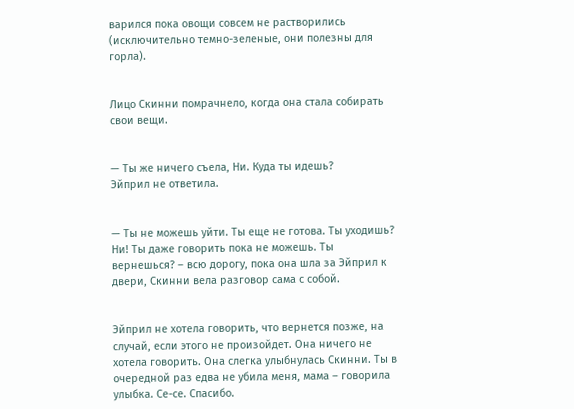варился пока овощи совсем не растворились (исключительно темно-зеленые, они полезны для горла).


Лицо Скинни помрачнело, когда она стала собирать свои вещи.


— Ты же ничего съела, Ни. Куда ты идешь?
Эйприл не ответила.


— Ты не можешь уйти. Ты еще не готова. Ты уходишь? Ни! Ты даже говорить пока не можешь. Ты вернешься? – всю дорогу, пока она шла за Эйприл к двери, Скинни вела разговор сама с собой.


Эйприл не хотела говорить, что вернется позже, на случай, если этого не произойдет. Она ничего не хотела говорить. Она слегка улыбнулась Скинни. Ты в очередной раз едва не убила меня, мама – говорила улыбка. Се-се. Спасибо.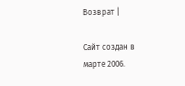Возврат |

Сайт создан в марте 2006.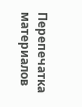Перепечатка материалов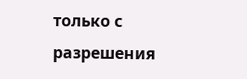только с разрешения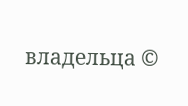владельца ©